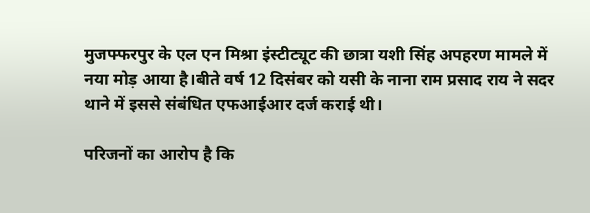मुजफ्फरपुर के एल एन मिश्रा इंस्टीट्यूट की छात्रा यशी सिंह अपहरण मामले में नया मोड़ आया है।बीते वर्ष 12 दिसंबर को यसी के नाना राम प्रसाद राय ने सदर थाने में इससे संबंधित एफआईआर दर्ज कराई थी।

परिजनों का आरोप है कि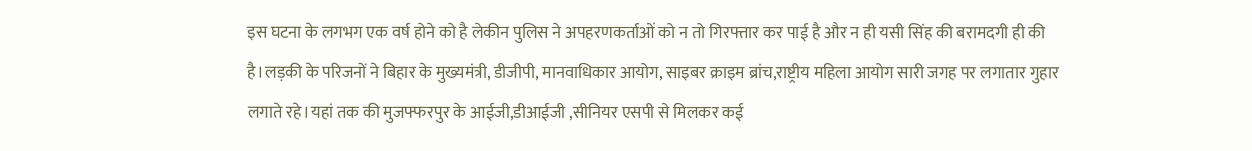इस घटना के लगभग एक वर्ष होने को है लेकीन पुलिस ने अपहरणकर्ताओं को न तो गिरफ्तार कर पाई है और न ही यसी सिंह की बरामदगी ही की है।लड़की के परिजनों ने बिहार के मुख्यमंत्री, डीजीपी, मानवाधिकार आयोग, साइबर क्राइम ब्रांच,राष्ट्रीय महिला आयोग सारी जगह पर लगातार गुहार लगाते रहे।यहां तक की मुजफ्फरपुर के आईजी,डीआईजी ,सीनियर एसपी से मिलकर कई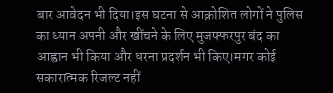बार आवेदन भी दिया।इस घटना से आक्रोशित लोगों ने पुलिस का ध्यान अपनी और खींचने के लिए मुजफ्फरपुर बंद का आह्वान भी किया और धरना प्रदर्शन भी किए।मगर कोई सकारात्मक रिजल्ट नहीं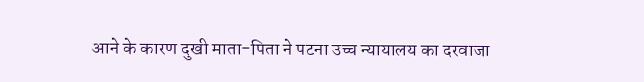आने के कारण दुखी माता-पिता ने पटना उच्च न्यायालय का दरवाजा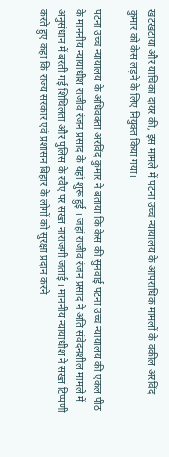खटखटाया और याचिका दायर की, इस मामले में पटना उच्च न्यायालय के आपराधिक मामलों के वकील अरविंद कुमार को केस लड़ने के लिए नियुक्त किया गया।

पटना उच्च न्यायालय के अधिवक्ता अरविंद कुमार ने बताया कि केस की सुनवाई पटना उच्च न्यायालय की एकल पीठ के माननीय न्यायाधीश राजीव रंजन प्रसाद के यहां शुरू हुई । जहां राजीव रंजन प्रसाद ने अति संवेदनशील मामले में अनुसंधान में बरती गई शिथिलता और पुलिस के रवैए पर सख्त नाराजगी जताई । माननीय न्यायाधीश ने सख्त टिप्पणी करते हुए कहा कि राज्य सरकार एवं प्रशासन बिहार के लोगों को सुरक्षा प्रदान करने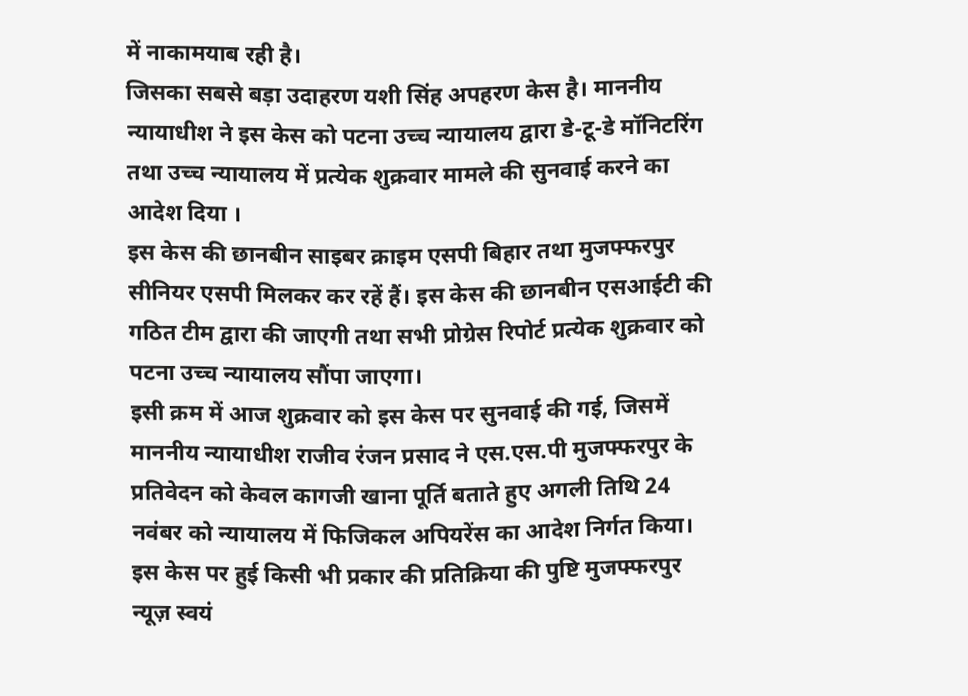में नाकामयाब रही है।
जिसका सबसे बड़ा उदाहरण यशी सिंह अपहरण केस है। माननीय न्यायाधीश ने इस केस को पटना उच्च न्यायालय द्वारा डे-टू-डे मॉनिटरिंग तथा उच्च न्यायालय में प्रत्येक शुक्रवार मामले की सुनवाई करने का आदेश दिया ।
इस केस की छानबीन साइबर क्राइम एसपी बिहार तथा मुजफ्फरपुर सीनियर एसपी मिलकर कर रहें हैं। इस केस की छानबीन एसआईटी की गठित टीम द्वारा की जाएगी तथा सभी प्रोग्रेस रिपोर्ट प्रत्येक शुक्रवार को पटना उच्च न्यायालय सौंपा जाएगा।
इसी क्रम में आज शुक्रवार को इस केस पर सुनवाई की गई, जिसमें माननीय न्यायाधीश राजीव रंजन प्रसाद ने एस.एस.पी मुजफ्फरपुर के प्रतिवेदन को केवल कागजी खाना पूर्ति बताते हुए अगली तिथि 24 नवंबर को न्यायालय में फिजिकल अपियरेंस का आदेश निर्गत किया। इस केस पर हुई किसी भी प्रकार की प्रतिक्रिया की पुष्टि मुजफ्फरपुर न्यूज़ स्वयं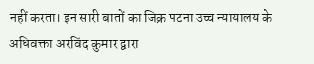नहीं करता। इन सारी बातों का जिक्र पटना उच्च न्यायालय के अधिवक्ता अरविंद कुमार द्वारा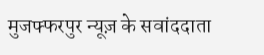मुजफ्फरपुर न्यूज़ के सवांददाता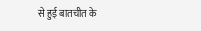से हुई बातचीत के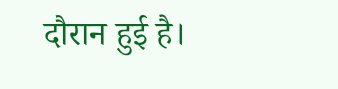दौरान हुई है।